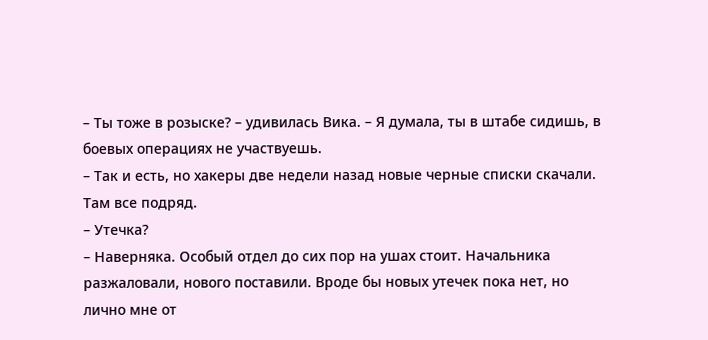– Ты тоже в розыске? – удивилась Вика. – Я думала, ты в штабе сидишь, в боевых операциях не участвуешь.
– Так и есть, но хакеры две недели назад новые черные списки скачали. Там все подряд.
– Утечка?
– Наверняка. Особый отдел до сих пор на ушах стоит. Начальника разжаловали, нового поставили. Вроде бы новых утечек пока нет, но лично мне от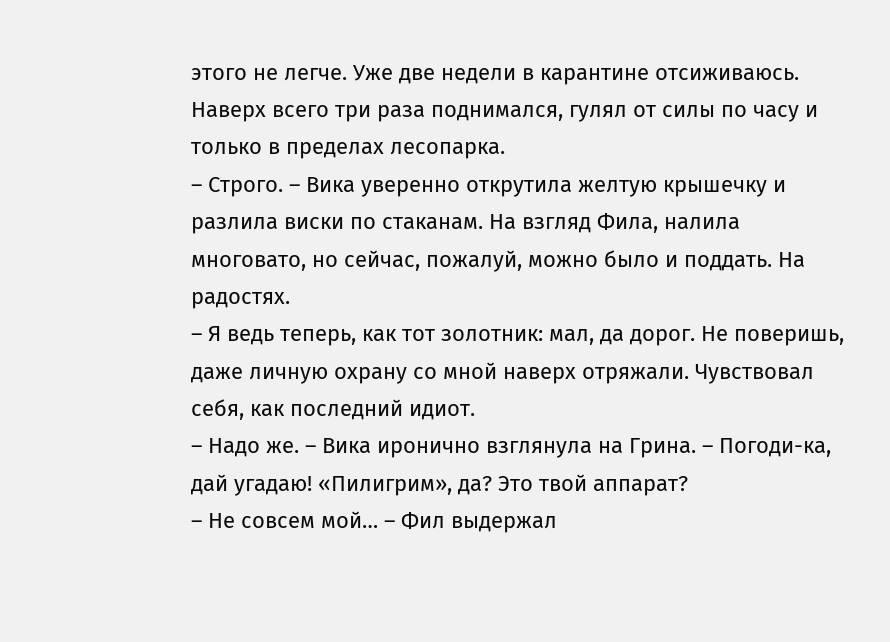этого не легче. Уже две недели в карантине отсиживаюсь. Наверх всего три раза поднимался, гулял от силы по часу и только в пределах лесопарка.
– Строго. – Вика уверенно открутила желтую крышечку и разлила виски по стаканам. На взгляд Фила, налила многовато, но сейчас, пожалуй, можно было и поддать. На радостях.
– Я ведь теперь, как тот золотник: мал, да дорог. Не поверишь, даже личную охрану со мной наверх отряжали. Чувствовал себя, как последний идиот.
– Надо же. – Вика иронично взглянула на Грина. – Погоди-ка, дай угадаю! «Пилигрим», да? Это твой аппарат?
– Не совсем мой… – Фил выдержал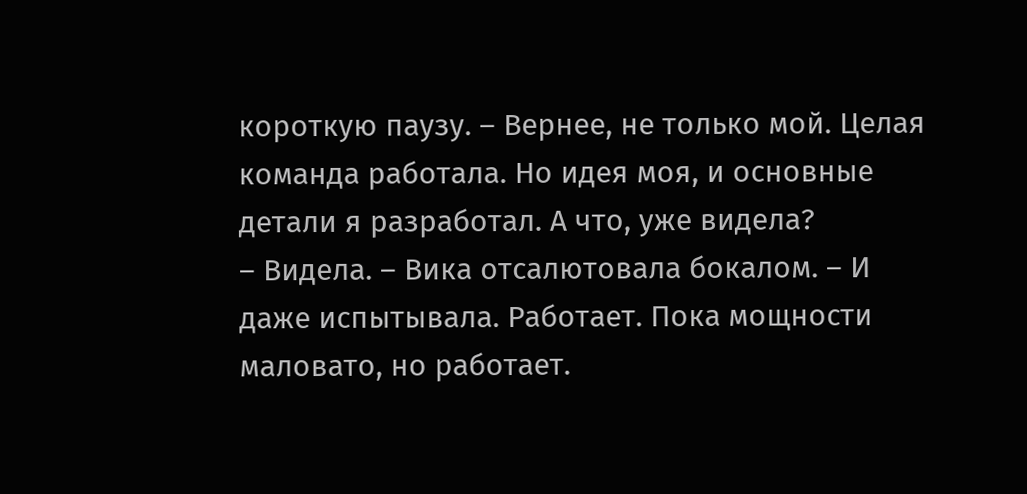короткую паузу. – Вернее, не только мой. Целая команда работала. Но идея моя, и основные детали я разработал. А что, уже видела?
– Видела. – Вика отсалютовала бокалом. – И даже испытывала. Работает. Пока мощности маловато, но работает.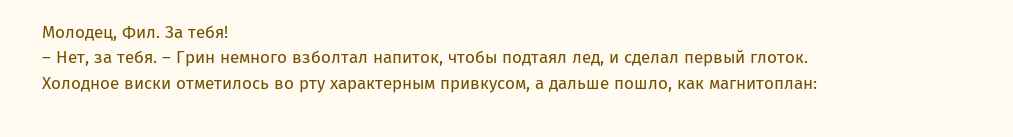Молодец, Фил. За тебя!
– Нет, за тебя. – Грин немного взболтал напиток, чтобы подтаял лед, и сделал первый глоток.
Холодное виски отметилось во рту характерным привкусом, а дальше пошло, как магнитоплан: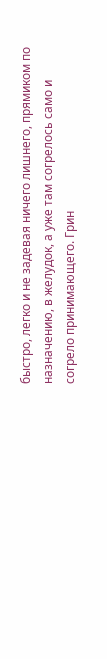быстро, легко и не задевая ничего лишнего, прямиком по назначению, в желудок, а уже там согрелось само и согрело принимающего. Грин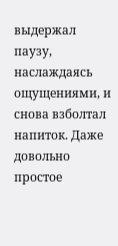выдержал паузу, наслаждаясь ощущениями, и снова взболтал напиток. Даже довольно простое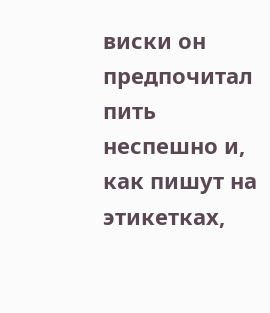виски он предпочитал пить неспешно и, как пишут на этикетках,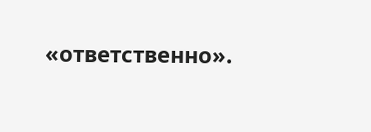«ответственно».